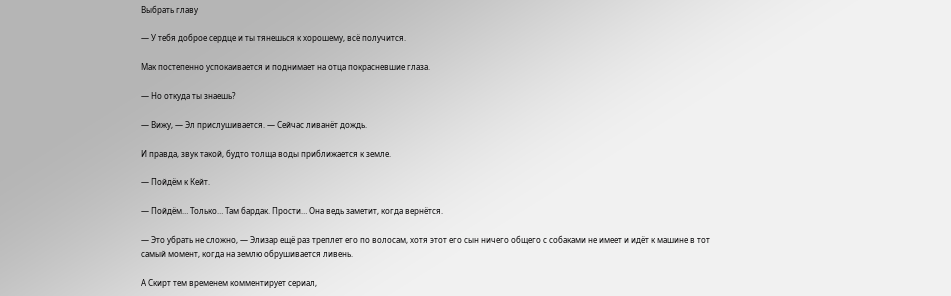Выбрать главу

— У тебя доброе сердце и ты тянешься к хорошему, всё получится.

Мак постепенно успокаивается и поднимает на отца покрасневшие глаза.

— Но откуда ты знаешь?

— Вижу, — Эл прислушивается. — Сейчас ливанёт дождь.

И правда, звук такой, будто толща воды приближается к земле.

— Пойдём к Кейт.

— Пойдём… Только… Там бардак. Прости… Она ведь заметит, когда вернётся.

— Это убрать не сложно, — Элизар ещё раз треплет его по волосам, хотя этот его сын ничего общего с собаками не имеет и идёт к машине в тот самый момент, когда на землю обрушивается ливень.

А Скирт тем временем комментирует сериал,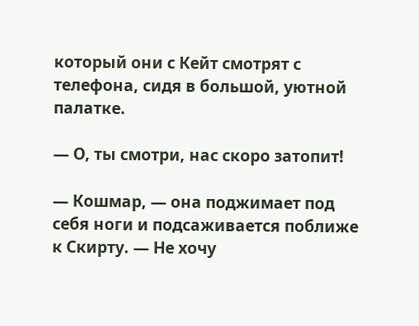который они с Кейт смотрят с телефона, сидя в большой, уютной палатке.

— О, ты смотри, нас скоро затопит!

— Кошмар, — она поджимает под себя ноги и подсаживается поближе к Скирту. — Не хочу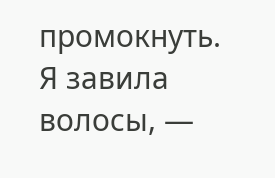промокнуть. Я завила волосы, —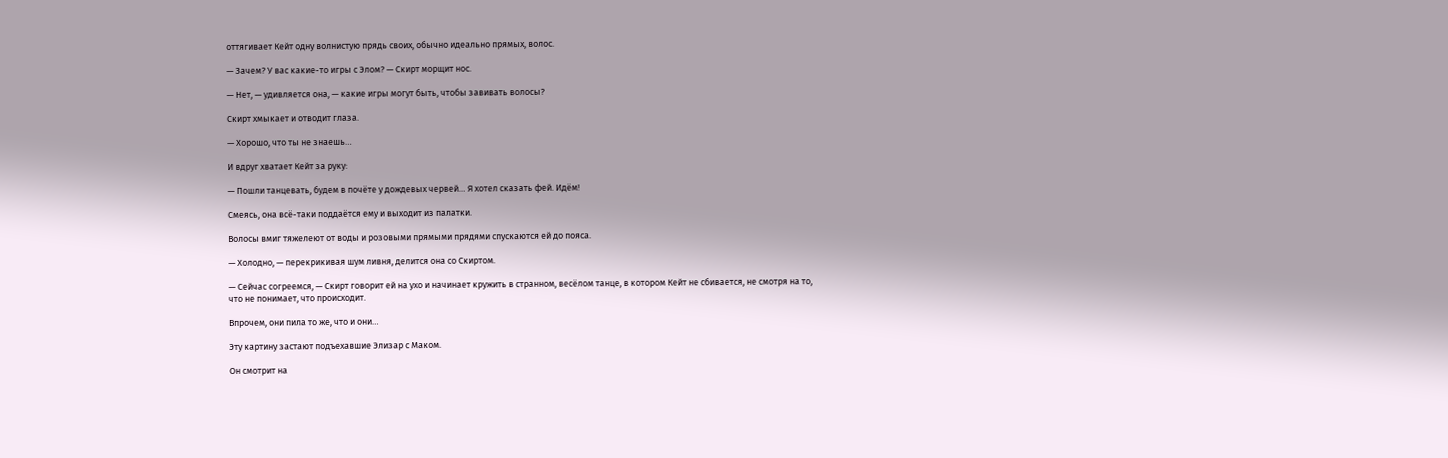оттягивает Кейт одну волнистую прядь своих, обычно идеально прямых, волос.

— Зачем? У вас какие-то игры с Элом? — Скирт морщит нос.

— Нет, — удивляется она, — какие игры могут быть, чтобы завивать волосы?

Скирт хмыкает и отводит глаза.

— Хорошо, что ты не знаешь…

И вдруг хватает Кейт за руку:

— Пошли танцевать, будем в почёте у дождевых червей… Я хотел сказать фей. Идём!

Смеясь, она всё-таки поддаётся ему и выходит из палатки.

Волосы вмиг тяжелеют от воды и розовыми прямыми прядями спускаются ей до пояса.

— Холодно, — перекрикивая шум ливня, делится она со Скиртом.

— Сейчас согреемся, — Скирт говорит ей на ухо и начинает кружить в странном, весёлом танце, в котором Кейт не сбивается, не смотря на то, что не понимает, что происходит.

Впрочем, они пила то же, что и они…

Эту картину застают подъехавшие Элизар с Маком.

Он смотрит на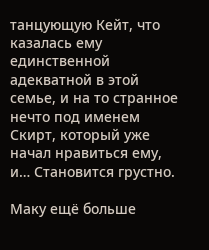танцующую Кейт, что казалась ему единственной адекватной в этой семье, и на то странное нечто под именем Скирт, который уже начал нравиться ему, и… Становится грустно.

Маку ещё больше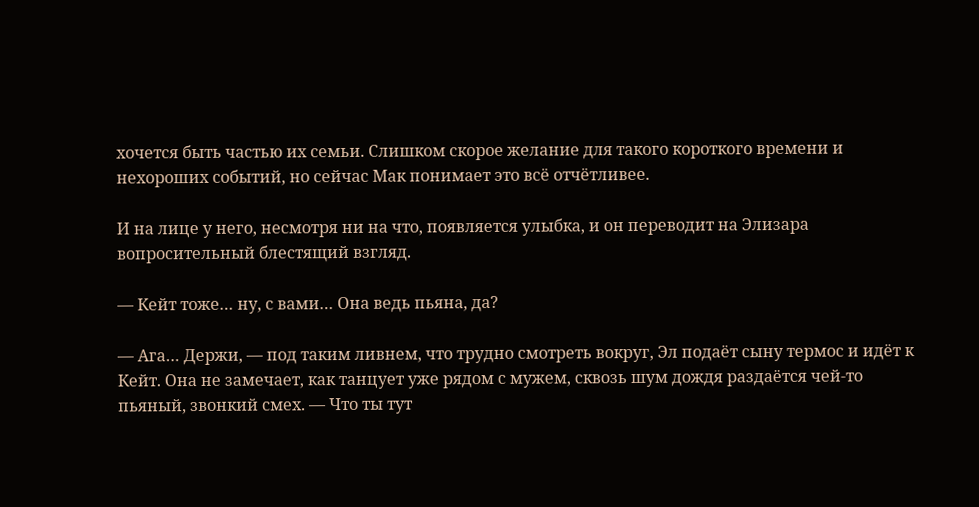хочется быть частью их семьи. Слишком скорое желание для такого короткого времени и нехороших событий, но сейчас Мак понимает это всё отчётливее.

И на лице у него, несмотря ни на что, появляется улыбка, и он переводит на Элизара вопросительный блестящий взгляд.

— Кейт тоже… ну, с вами… Она ведь пьяна, да?

— Ага… Держи, — под таким ливнем, что трудно смотреть вокруг, Эл подаёт сыну термос и идёт к Кейт. Она не замечает, как танцует уже рядом с мужем, сквозь шум дождя раздаётся чей-то пьяный, звонкий смех. — Что ты тут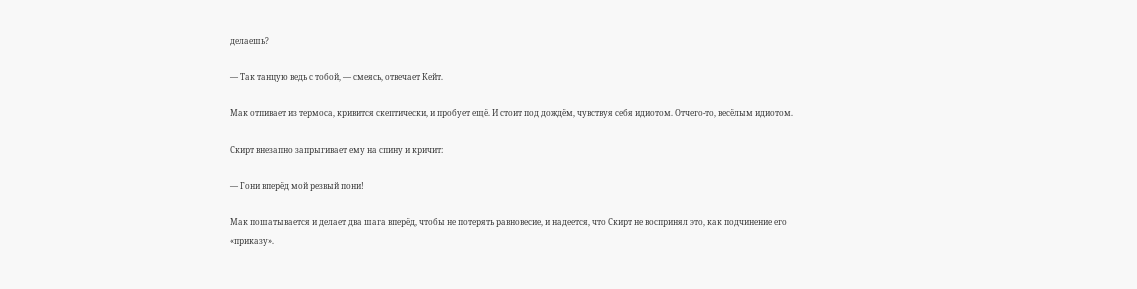делаешь?

— Так танцую ведь с тобой, — смеясь, отвечает Кейт.

Мак отпивает из термоса, кривится скептически, и пробует ещё. И стоит под дождём, чувствуя себя идиотом. Отчего-то, весёлым идиотом.

Скирт внезапно запрыгивает ему на спину и кричит:

— Гони вперёд мой резвый пони!

Мак пошатывается и делает два шага вперёд, чтобы не потерять равновесие, и надеется, что Скирт не воспринял это, как подчинение его «приказу».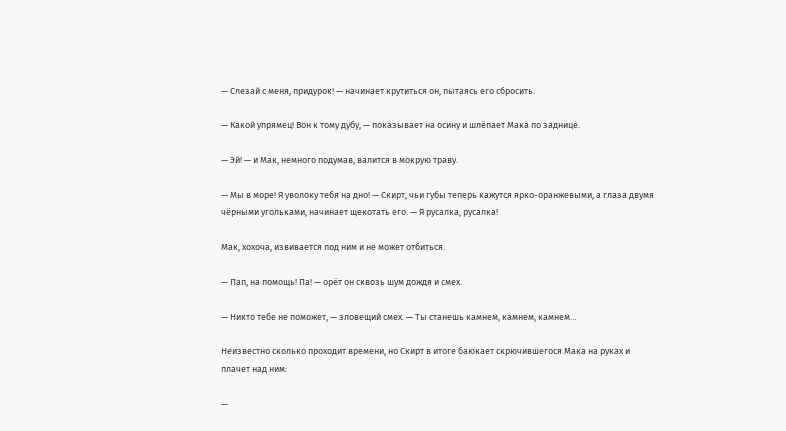— Слезай с меня, придурок! — начинает крутиться он, пытаясь его сбросить.

— Какой упрямец! Вон к тому дубу, — показывает на осину и шлёпает Мака по заднице.

— Эй! — и Мак, немного подумав, валится в мокрую траву.

— Мы в море! Я уволоку тебя на дно! — Скирт, чьи губы теперь кажутся ярко-оранжевыми, а глаза двумя чёрными угольками, начинает щекотать его. — Я русалка, русалка!

Мак, хохоча, извивается под ним и не может отбиться.

— Пап, на помощь! Па! — орёт он сквозь шум дождя и смех.

— Никто тебе не поможет, — зловещий смех. — Ты станешь камнем, камнем, камнем…

Неизвестно сколько проходит времени, но Скирт в итоге баюкает скрючившегося Мака на руках и плачет над ним:

—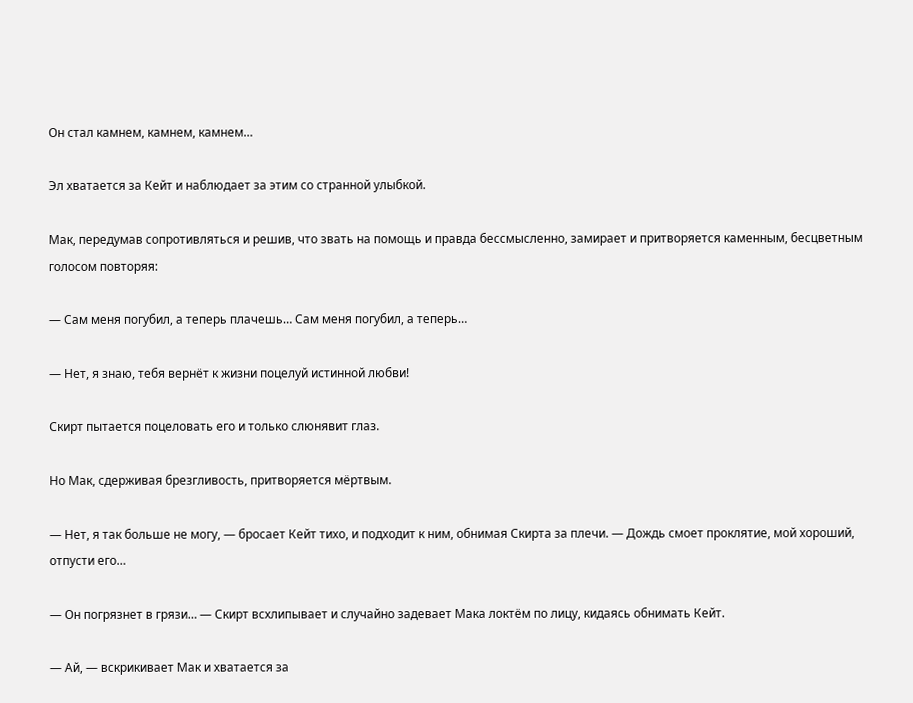Он стал камнем, камнем, камнем…

Эл хватается за Кейт и наблюдает за этим со странной улыбкой.

Мак, передумав сопротивляться и решив, что звать на помощь и правда бессмысленно, замирает и притворяется каменным, бесцветным голосом повторяя:

— Сам меня погубил, а теперь плачешь… Сам меня погубил, а теперь…

— Нет, я знаю, тебя вернёт к жизни поцелуй истинной любви!

Скирт пытается поцеловать его и только слюнявит глаз.

Но Мак, сдерживая брезгливость, притворяется мёртвым.

— Нет, я так больше не могу, — бросает Кейт тихо, и подходит к ним, обнимая Скирта за плечи. — Дождь смоет проклятие, мой хороший, отпусти его…

— Он погрязнет в грязи… — Скирт всхлипывает и случайно задевает Мака локтём по лицу, кидаясь обнимать Кейт.

— Ай, — вскрикивает Мак и хватается за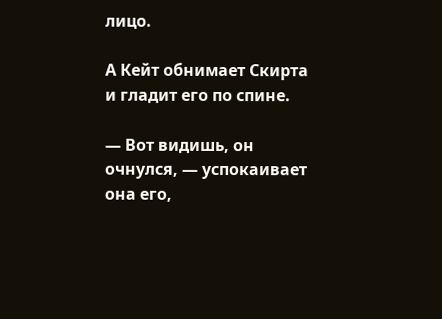лицо.

А Кейт обнимает Скирта и гладит его по спине.

— Вот видишь, он очнулся, — успокаивает она его,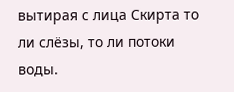вытирая с лица Скирта то ли слёзы, то ли потоки воды.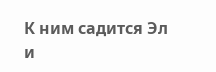К ним садится Эл и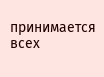принимается всех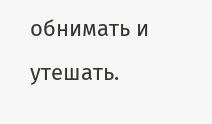обнимать и утешать.